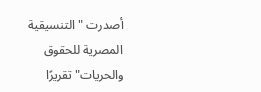أصدرت "التنسيقية المصرية للحقوق والحريات" تقريرًا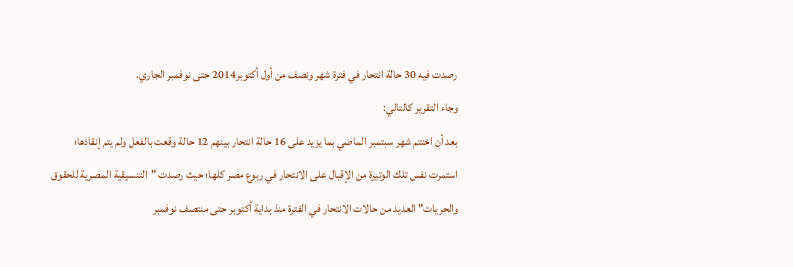رصدت فيه 30 حالة انتحار في فترة شهر ونصف من أول أكتوبر2014 حتى نوفمبر الجاري.
وجاء التقرير كالتالي:
بعد أن اختتم شهر سبتمبر الماضي بما يزيد على 16 حالة انتحار بينهم 12 حالة وقعت بالفعل ولم يتم إنقاذها؛ استمرت نفس تلك الوتيرة من الإقبال على الانتحار في ربوع مصر كلها؛ حيث رصدت "التنسيقية المصرية للحقوق والحريات" العديد من حالات الانتحار في الفترة منذ بداية أكتوبر حتى منتصف نوفمبر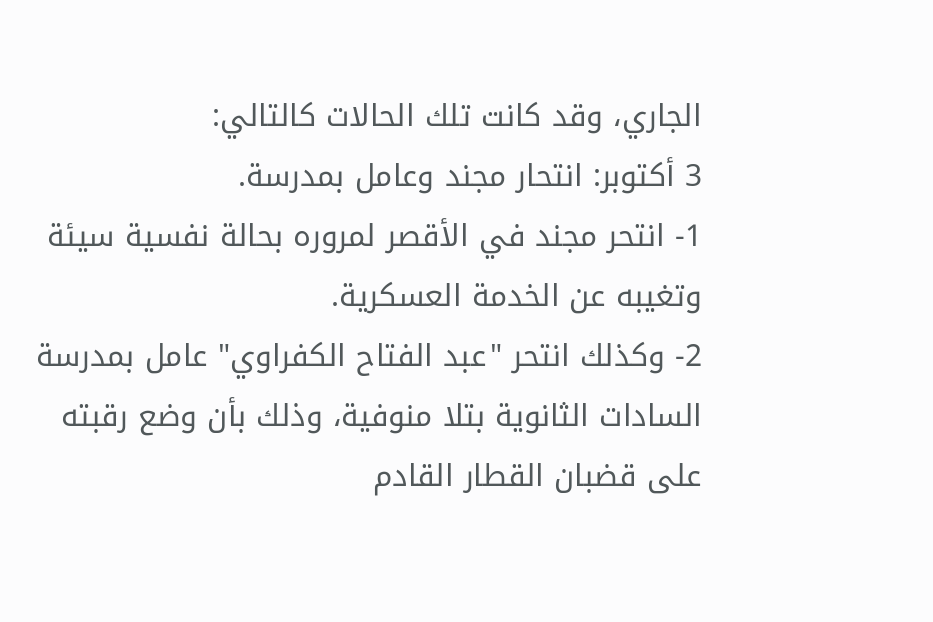الجاري، وقد كانت تلك الحالات كالتالي:
3 أكتوبر: انتحار مجند وعامل بمدرسة.
1- انتحر مجند في الأقصر لمروره بحالة نفسية سيئة وتغيبه عن الخدمة العسكرية.
2- وكذلك انتحر "عبد الفتاح الكفراوي" عامل بمدرسة السادات الثانوية بتلا منوفية، وذلك بأن وضع رقبته على قضبان القطار القادم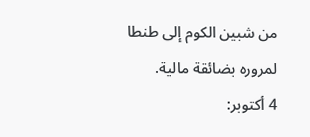من شبين الكوم إلى طنطا لمروره بضائقة مالية.
4 أكتوبر: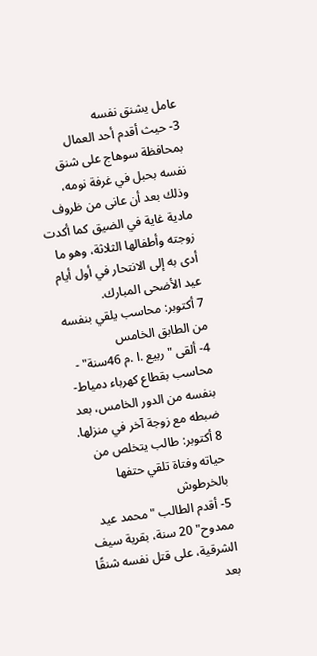عامل يشنق نفسه
3- حيث أقدم أحد العمال بمحافظة سوهاج على شنق نفسه بحبل في غرفة نومه، وذلك بعد أن عانى من ظروف مادية غاية في الضيق كما أكدت زوجته وأطفالها الثلاثة، وهو ما أدى به إلى الانتحار في أول أيام عيد الأضحى المبارك.
7 أكتوبر: محاسب يلقي بنفسه من الطابق الخامس
4- ألقى "ربيع .ا .م 46سنة" - محاسب بقطاع كهرباء دمياط- بنفسه من الدور الخامس، بعد ضبطه مع زوجة آخر في منزلها.
8 أكتوبر: طالب يتخلص من حياته وفتاة تلقي حتفها بالخرطوش
5- أقدم الطالب "محمد عيد ممدوح" 20 سنة، بقرية سيف الشرقية، على قتل نفسه شنقًا بعد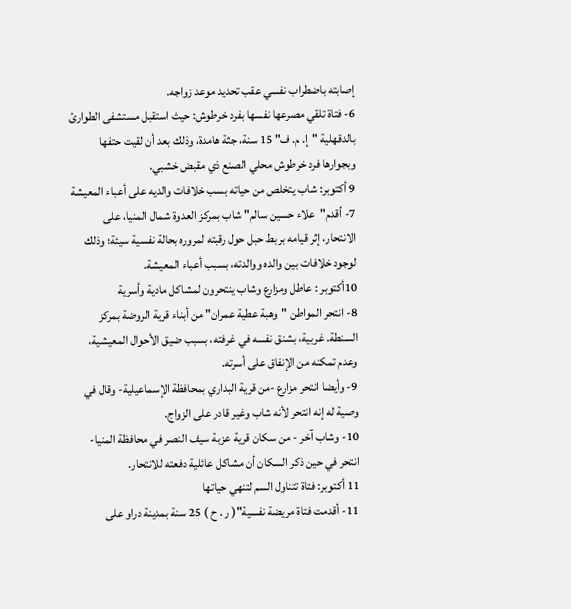إصابته باضطراب نفسي عقب تحديد موعد زواجه.
6- فتاة تلقي مصرعها نفسها بفرد خرطوش: حيث استقبل مستشفى الطوارئ بالدقهلية "إ. م. ف" 15 سنة، جثة هامدة، وذلك بعد أن لقيت حتفها وبجوارها فرد خرطوش محلي الصنع ذي مقبض خشبي.
9 أكتوبر: شاب يتخلص من حياته بسب خلافات والديه على أعباء المعيشة
7- أقدم"علاء حسين سالم" شاب بمركز العدوة شمال المنيا، على الانتحار، إثر قيامه بربط حبل حول رقبته لمروره بحالة نفسية سيئة؛ وذلك لوجود خلافات بين والده ووالدته، بسبب أعباء المعيشة.
10أكتوبر : عاطل ومزارع وشاب ينتحرون لمشاكل مادية وأسرية
8- انتحر المواطن "وهبة عطية عمران" من أبناء قرية الروضة بمركز السنطة. غربية، بشنق نفسه في غرفته، بسبب ضيق الأحوال المعيشية، وعدم تمكنه من الإنفاق على أسرته.
9- وأيضا انتحر مزارع -من قرية البداري بمحافظة الإسماعيلية- وقال في وصية له إنه انتحر لأنه شاب وغير قادر على الزواج.
10- وشاب آخر - من سكان قرية عزبة سيف النصر في محافظة المنيا- انتحر في حين ذكر السكان أن مشاكل عائلية دفعته للانتحار.
11 أكتوبر: فتاة تتناول السم لتنهي حياتها
11- أقدمت فتاة مريضة نفسية"( ر . ح ) 25 سنة بمدينة دراو على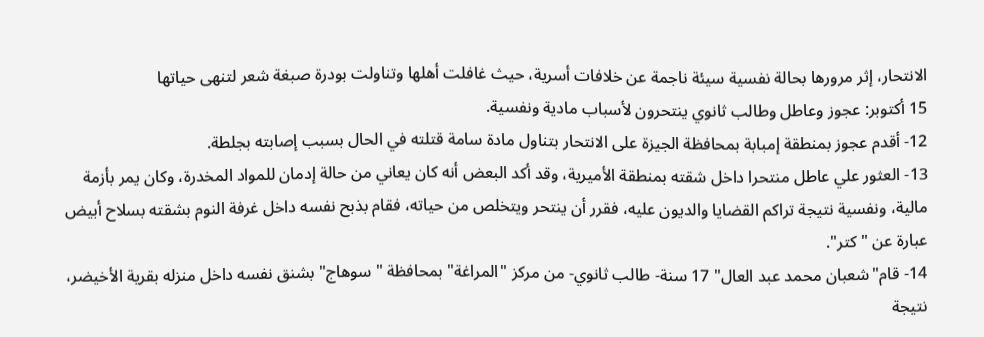الانتحار، إثر مرورها بحالة نفسية سيئة ناجمة عن خلافات أسرية، حيث غافلت أهلها وتناولت بودرة صبغة شعر لتنهى حياتها
15 أكتوبر: عجوز وعاطل وطالب ثانوي ينتحرون لأسباب مادية ونفسية.
12- أقدم عجوز بمنطقة إمبابة بمحافظة الجيزة على الانتحار بتناول مادة سامة قتلته في الحال بسبب إصابته بجلطة.
13- العثور علي عاطل منتحرا داخل شقته بمنطقة الأميرية، وقد أكد البعض أنه كان يعاني من حالة إدمان للمواد المخدرة، وكان يمر بأزمة مالية، ونفسية نتيجة تراكم القضايا والديون عليه، فقرر أن ينتحر ويتخلص من حياته، فقام بذبح نفسه داخل غرفة النوم بشقته بسلاح أبيض عبارة عن "كتر".
14- قام"شعبان محمد عبد العال" 17 سنة- طالب ثانوي- من مركز "المراغة" بمحافظة "سوهاج" بشنق نفسه داخل منزله بقرية الأخيضر، نتيجة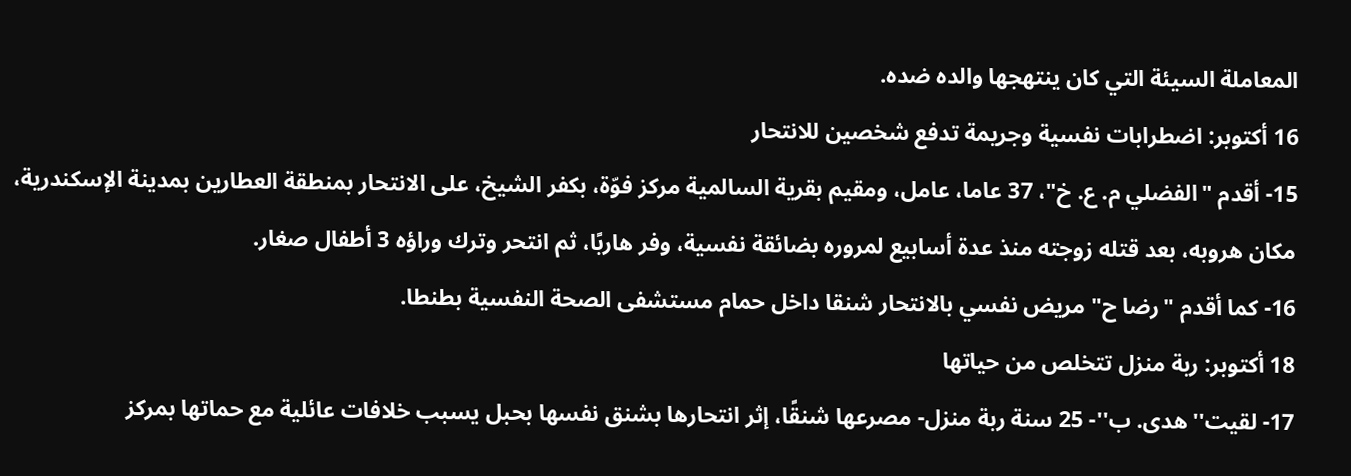المعاملة السيئة التي كان ينتهجها والده ضده.
16 أكتوبر: اضطرابات نفسية وجريمة تدفع شخصين للانتحار
15- أقدم "الفضلي م. ع. خ"، 37 عاما، عامل، ومقيم بقرية السالمية مركز فوّة، بكفر الشيخ، على الانتحار بمنطقة العطارين بمدينة الإسكندرية، مكان هروبه، بعد قتله زوجته منذ عدة أسابيع لمروره بضائقة نفسية، وفر هاربًا، ثم انتحر وترك وراؤه 3 أطفال صغار.
16- كما أقدم "رضا ح" مريض نفسي بالانتحار شنقا داخل حمام مستشفى الصحة النفسية بطنطا.
18 أكتوبر: ربة منزل تتخلص من حياتها
17- لقيت''هدى. ب''- 25 سنة ربة منزل- مصرعها شنقًا، إثر انتحارها بشنق نفسها بحبل يسبب خلافات عائلية مع حماتها بمركز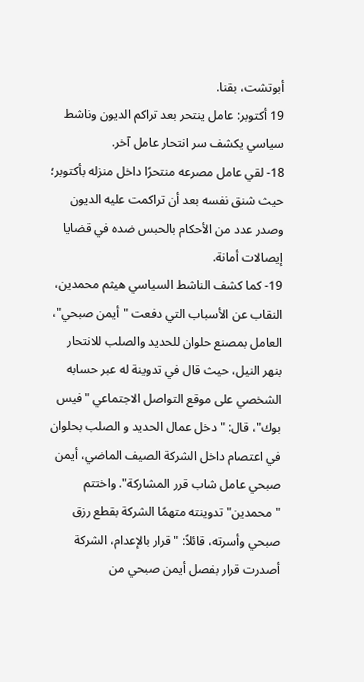أبوتشت، بقنا.
19 أكتوبر: عامل ينتحر بعد تراكم الديون وناشط سياسي يكشف سر انتحار عامل آخر.
18- لقي عامل مصرعه منتحرًا داخل منزله بأكتوبر؛ حيث شنق نفسه بعد أن تراكمت عليه الديون وصدر عدد من الأحكام بالحبس ضده في قضايا إيصالات أمانة.
19- كما كشف الناشط السياسي هيثم محمدين، النقاب عن الأسباب التي دفعت "أيمن صبحي"، العامل بمصنع حلوان للحديد والصلب للانتحار بنهر النيل، حيث قال في تدوينة له عبر حسابه الشخصي على موقع التواصل الاجتماعي "فيس بوك"، قال: " دخل عمال الحديد و الصلب بحلوان في اعتصام داخل الشركة الصيف الماضي، أيمن صبحي عامل شاب قرر المشاركة". واختتم "محمدين" تدوينته متهمًا الشركة بقطع رزق صبحي وأسرته، قائلاً: "قرار بالإعدام، الشركة أصدرت قرار بفصل أيمن صبحي من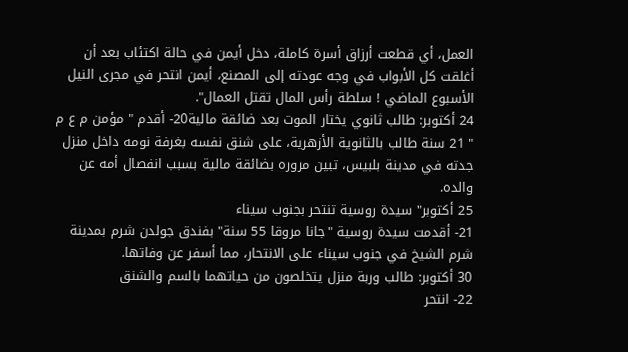العمل، أي قطعت أرزاق أسرة كاملة، دخل أيمن في حالة اكتئاب بعد أن أغلقت كل الأبواب في وجه عودته إلى المصنع، أيمن انتحر في مجرى النيل الأسبوع الماضي ! سلطة رأس المال تقتل العمال".
24 أكتوبر: طالب ثانوي يختار الموت بعد ضائقة مالية20- أقدم " مؤمن م ع م " 21 سنة طالب بالثانوية الأزهرية، على شنق نفسه بغرفة نومه داخل منزل جدته في مدينة بلبيس، تبين مروره بضائقة مالية بسبب انفصال أمه عن والده.
25 أكتوبر" سيدة روسية تنتحر بجنوب سيناء
21- أقدمت سيدة روسية "جانا مروقا 55 سنة" بفندق جولدن شرم بمدينة شرم الشيخ في جنوب سيناء على الانتحار، مما أسفر عن وفاتها.
30 أكتوبر: طالب وربة منزل يتخلصون من حياتهما بالسم والشنق
22- انتحر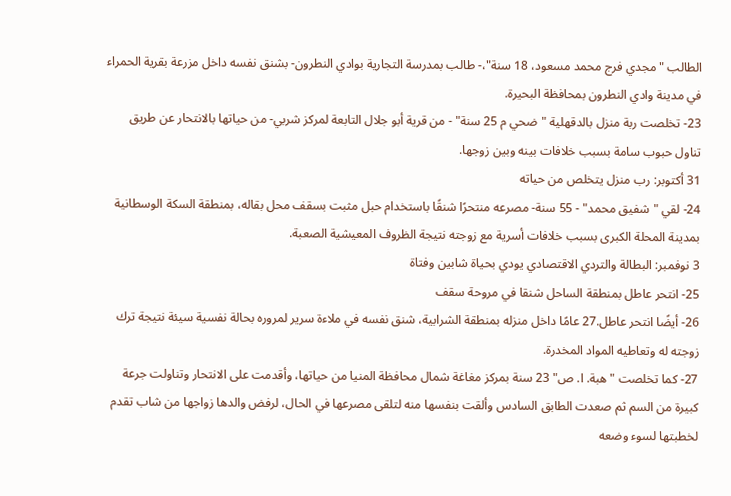الطالب "مجدي فرج محمد مسعود، 18 سنة"،- طالب بمدرسة التجارية بوادي النطرون- بشنق نفسه داخل مزرعة بقرية الحمراء في مدينة وادي النطرون بمحافظة البحيرة.
23- تخلصت ربة منزل بالدقهلية "ضحي م 25 سنة" - من قرية أبو جلال التابعة لمركز شربي- من حياتها بالانتحار عن طريق تناول حبوب سامة بسبب خلافات بينه وبين زوجها.
31 أكتوبر: رب منزل يتخلص من حياته
24- لقي "شفيق محمد" - 55 سنة- مصرعه منتحرًا شنقًا باستخدام حبل مثبت بسقف محل بقاله، بمنطقة السكة الوسطانية بمدينة المحلة الكبرى بسبب خلافات أسرية مع زوجته نتيجة الظروف المعيشية الصعبة.
3 نوفمبر: البطالة والتردي الاقتصادي يودي بحياة شابين وفتاة
25- انتحر عاطل بمنطقة الساحل شنقا في مروحة سقف
26- أيضًا انتحر عاطل.27 عامًا داخل منزله بمنطقة الشرابية، شنق نفسه في ملاءة سرير لمروره بحالة نفسية سيئة نتيجة ترك زوجته له وتعاطيه المواد المخدرة.
27- كما تخلصت "هبة. ا. ص" 23 سنة بمركز مغاغة شمال محافظة المنيا من حياتها، وأقدمت على الانتحار وتناولت جرعة كبيرة من السم ثم صعدت الطابق السادس وألقت بنفسها منه لتلقى مصرعها في الحال، لرفض والدها زواجها من شاب تقدم لخطبتها لسوء وضعه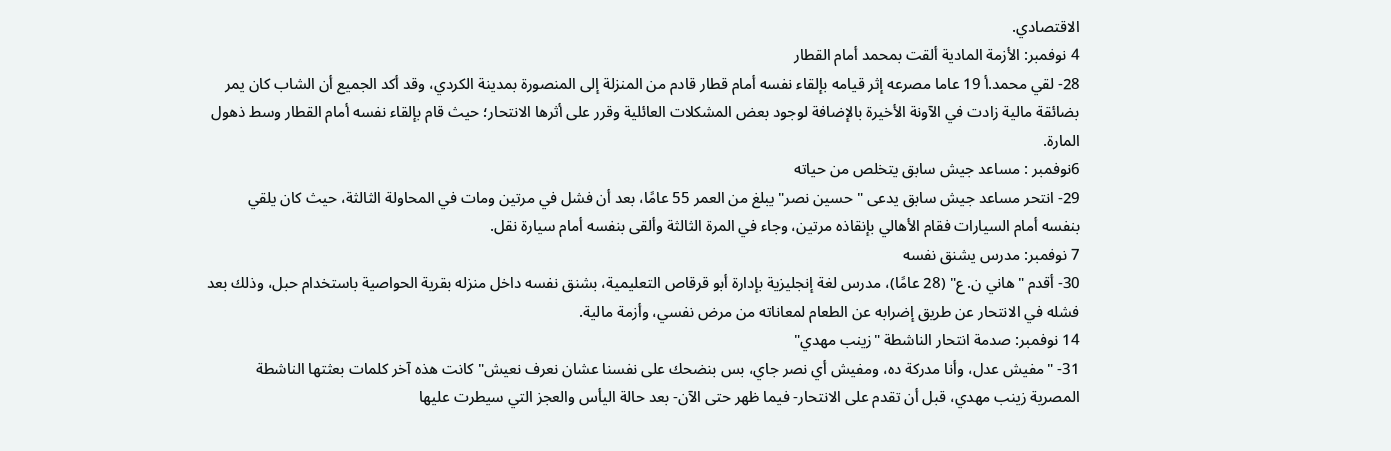الاقتصادي.
4 نوفمبر: الأزمة المادية ألقت بمحمد أمام القطار
28- لقي محمد.أ 19 عاما مصرعه إثر قيامه بإلقاء نفسه أمام قطار قادم من المنزلة إلى المنصورة بمدينة الكردي، وقد أكد الجميع أن الشاب كان يمر بضائقة مالية زادت في الآونة الأخيرة بالإضافة لوجود بعض المشكلات العائلية وقرر على أثرها الانتحار؛ حيث قام بإلقاء نفسه أمام القطار وسط ذهول المارة.
6نوفمبر : مساعد جيش سابق يتخلص من حياته
29- انتحر مساعد جيش سابق يدعى "حسين نصر" يبلغ من العمر 55 عامًا، بعد أن فشل في مرتين ومات في المحاولة الثالثة، حيث كان يلقي بنفسه أمام السيارات فقام الأهالي بإنقاذه مرتين، وجاء في المرة الثالثة وألقى بنفسه أمام سيارة نقل.
7 نوفمبر: مدرس يشنق نفسه
30- أقدم "هاني ن. ع" (28 عامًا)، مدرس لغة إنجليزية بإدارة أبو قرقاص التعليمية، بشنق نفسه داخل منزله بقرية الحواصية باستخدام حبل، وذلك بعد فشله في الانتحار عن طريق إضرابه عن الطعام لمعاناته من مرض نفسي، وأزمة مالية.
14 نوفمبر: صدمة انتحار الناشطة "زينب مهدي"
31- "مفيش عدل، وأنا مدركة ده، ومفيش أي نصر جاي، بس بنضحك على نفسنا عشان نعرف نعيش" كانت هذه آخر كلمات بعثتها الناشطة المصرية زينب مهدي، قبل أن تقدم على الانتحار- فيما ظهر حتى الآن- بعد حالة اليأس والعجز التي سيطرت عليها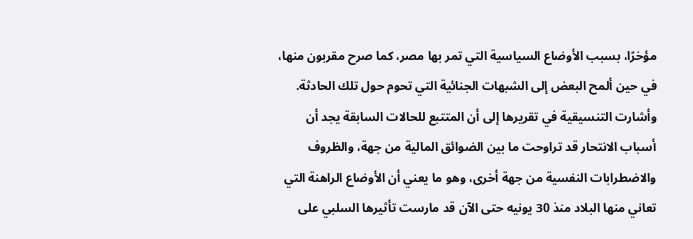مؤخرًا، بسبب الأوضاع السياسية التي تمر بها مصر، كما صرح مقربون منها، في حين ألمح البعض إلى الشبهات الجنائية التي تحوم حول تلك الحادثة.
وأشارت التنسيقية في تقريرها إلى أن المتتبع للحالات السابقة يجد أن أسباب الانتحار قد تراوحت ما بين الضوائق المالية من جهة، والظروف والاضطرابات النفسية من جهة أخرى، وهو ما يعني أن الأوضاع الراهنة التي تعاني منها البلاد منذ 30 يونيه حتى الآن قد مارست تأثيرها السلبي على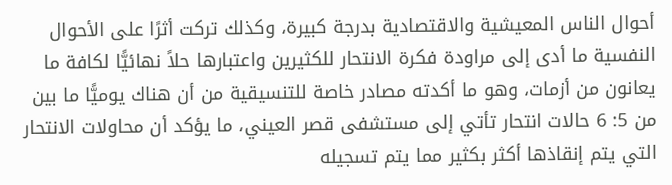أحوال الناس المعيشية والاقتصادية بدرجة كبيرة، وكذلك تركت أثرًا على الأحوال النفسية ما أدى إلى مراودة فكرة الانتحار للكثيرين واعتبارها حلاً نهائيًّا لكافة ما يعانون من أزمات، وهو ما أكدته مصادر خاصة للتنسيقية من أن هناك يوميًّا ما بين من 5: 6 حالات انتحار تأتي إلى مستشفى قصر العيني، ما يؤكد أن محاولات الانتحار التي يتم إنقاذها أكثر بكثير مما يتم تسجيله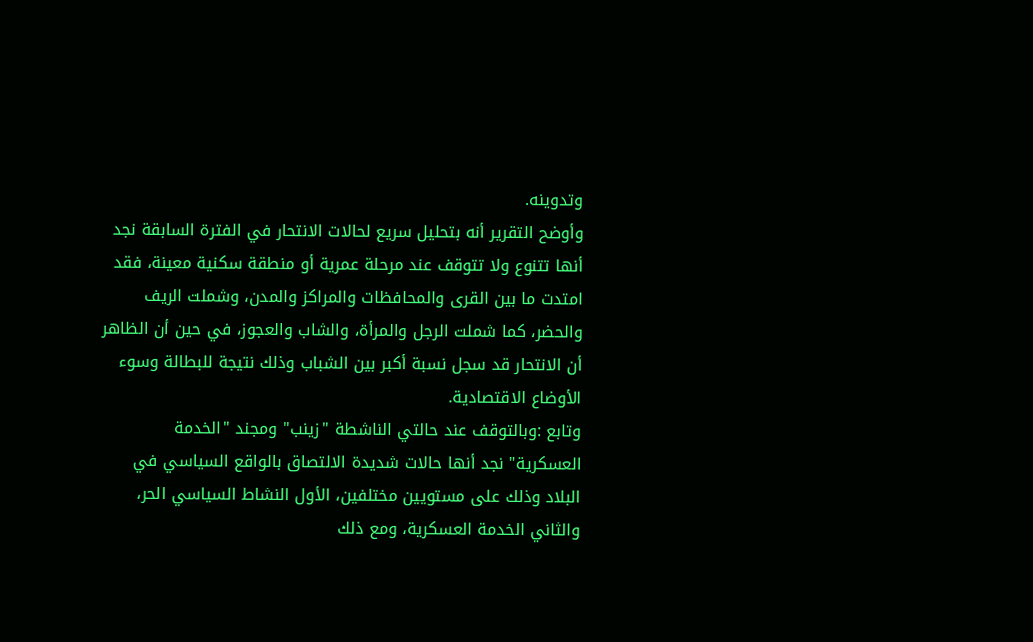وتدوينه.
وأوضح التقرير أنه بتحليل سريع لحالات الانتحار في الفترة السابقة نجد أنها تتنوع ولا تتوقف عند مرحلة عمرية أو منطقة سكنية معينة، فقد امتدت ما بين القرى والمحافظات والمراكز والمدن، وشملت الريف والحضر، كما شملت الرجل والمرأة، والشاب والعجوز، في حين أن الظاهر أن الانتحار قد سجل نسبة أكبر بين الشباب وذلك نتيجة للبطالة وسوء الأوضاع الاقتصادية.
وتابع :وبالتوقف عند حالتي الناشطة "زينب" ومجند "الخدمة العسكرية" نجد أنها حالات شديدة الالتصاق بالواقع السياسي في البلاد وذلك على مستويين مختلفين، الأول النشاط السياسي الحر، والثاني الخدمة العسكرية، ومع ذلك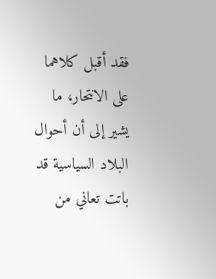فقد أقبل كلاهما على الانتحار، ما يشير إلى أن أحوال البلاد السياسية قد باتت تعاني من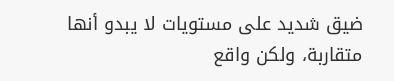ضيق شديد على مستويات لا يبدو أنها متقاربة، ولكن واقع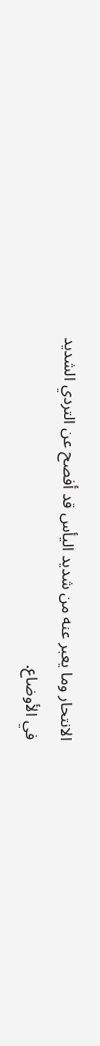الانتحار وما يعبر عنه من شديد اليأس قد أفصح عن التردي الشديد في الأوضاع.